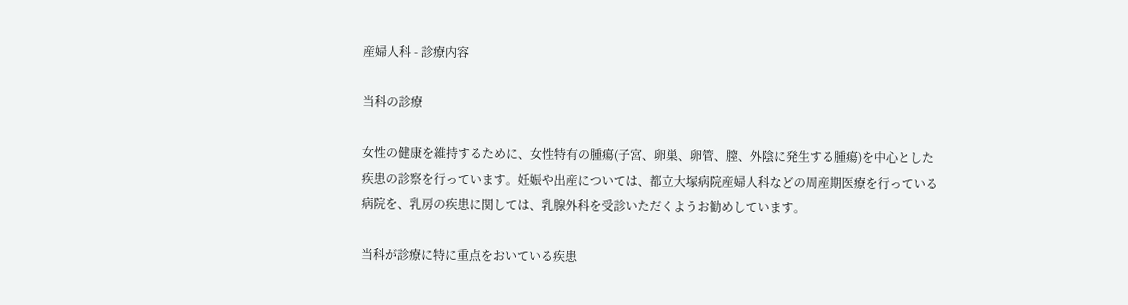産婦人科 - 診療内容

当科の診療

女性の健康を維持するために、女性特有の腫瘍(子宮、卵巣、卵管、膣、外陰に発生する腫瘍)を中心とした疾患の診察を行っています。妊娠や出産については、都立大塚病院産婦人科などの周産期医療を行っている病院を、乳房の疾患に関しては、乳腺外科を受診いただくようお勧めしています。

当科が診療に特に重点をおいている疾患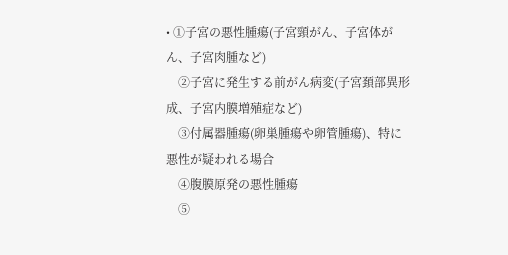• ①子宮の悪性腫瘍(子宮頸がん、子宮体がん、子宮肉腫など)
    ②子宮に発生する前がん病変(子宮頚部異形成、子宮内膜増殖症など)
    ③付属器腫瘍(卵巣腫瘍や卵管腫瘍)、特に悪性が疑われる場合
    ④腹膜原発の悪性腫瘍
    ⑤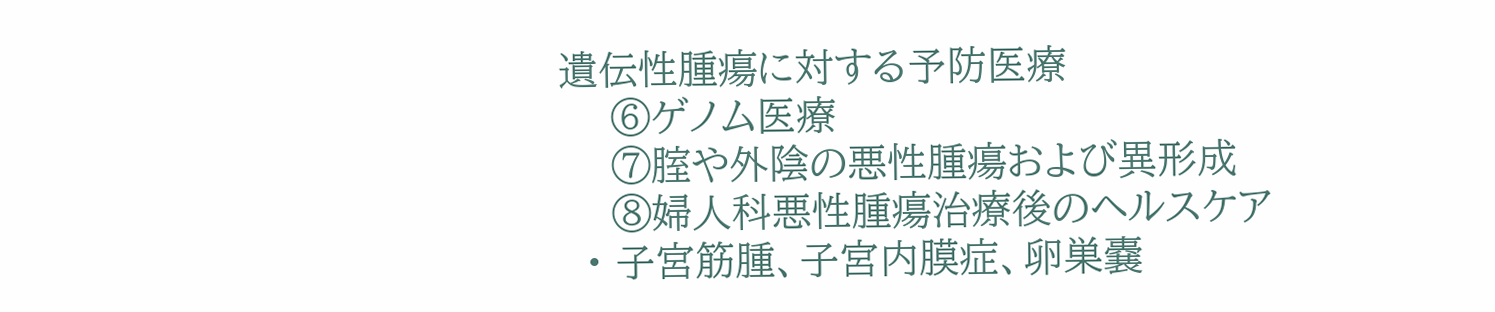遺伝性腫瘍に対する予防医療
    ⑥ゲノム医療
    ⑦腟や外陰の悪性腫瘍および異形成
    ⑧婦人科悪性腫瘍治療後のヘルスケア
  • 子宮筋腫、子宮内膜症、卵巣嚢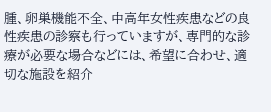腫、卵巣機能不全、中高年女性疾患などの良性疾患の診察も行っていますが、専門的な診療が必要な場合などには、希望に合わせ、適切な施設を紹介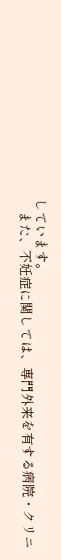しています。
    また、不妊症に関しては、専門外来を有する病院・クリニ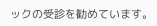ックの受診を勧めています。